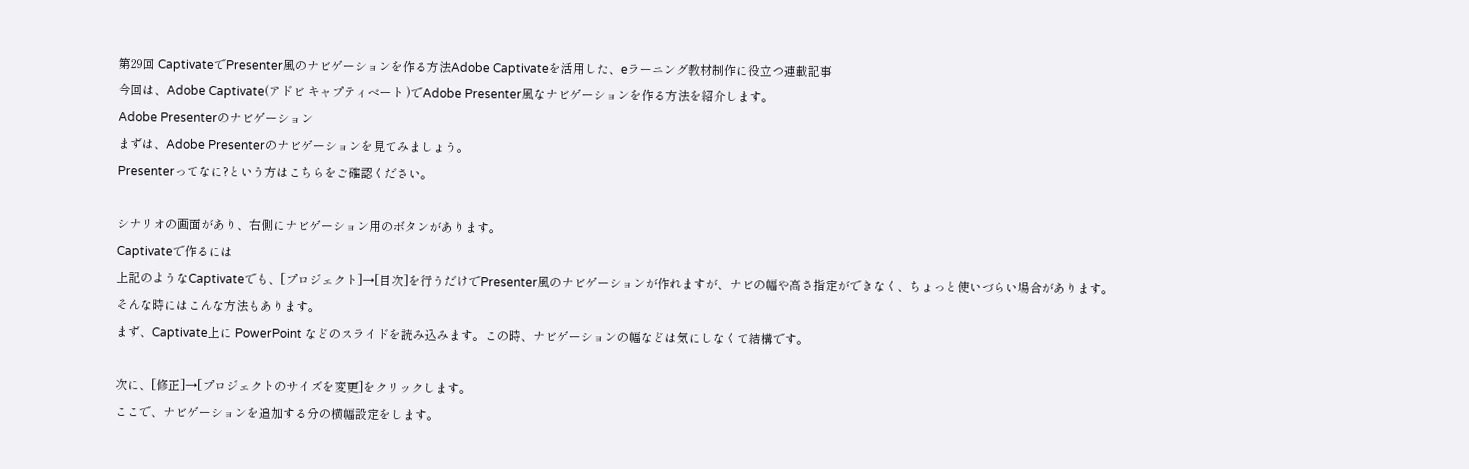第29回 CaptivateでPresenter風のナビゲーションを作る方法Adobe Captivateを活用した、eラーニング教材制作に役立つ連載記事
今回は、Adobe Captivate(アドビ キャプティベート )でAdobe Presenter風なナビゲーションを作る方法を紹介します。
Adobe Presenterのナビゲーション
まずは、Adobe Presenterのナビゲーションを見てみましょう。
Presenterってなに?という方はこちらをご確認ください。

シナリオの画面があり、右側にナビゲーション用のボタンがあります。
Captivateで作るには
上記のようなCaptivateでも、[プロジェクト]→[目次]を行うだけでPresenter風のナビゲーションが作れますが、ナビの幅や高さ指定ができなく、ちょっと使いづらい場合があります。
そんな時にはこんな方法もあります。
まず、Captivate上に PowerPoint などのスライドを読み込みます。この時、ナビゲーションの幅などは気にしなくて結構です。

次に、[修正]→[プロジェクトのサイズを変更]をクリックします。
ここで、ナビゲーションを追加する分の横幅設定をします。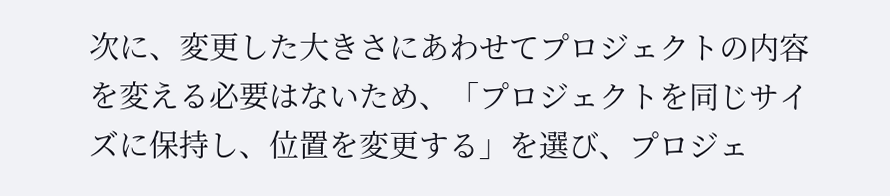次に、変更した大きさにあわせてプロジェクトの内容を変える必要はないため、「プロジェクトを同じサイズに保持し、位置を変更する」を選び、プロジェ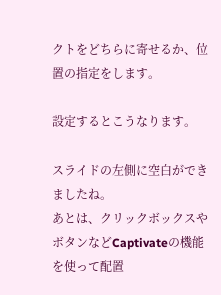クトをどちらに寄せるか、位置の指定をします。

設定するとこうなります。

スライドの左側に空白ができましたね。
あとは、クリックボックスやボタンなどCaptivateの機能を使って配置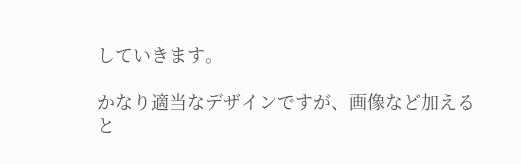していきます。

かなり適当なデザインですが、画像など加えると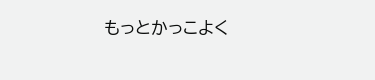もっとかっこよく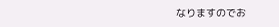なりますのでお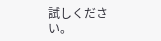試しください。